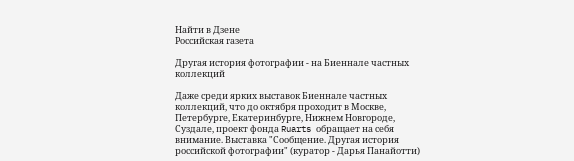Найти в Дзене
Российская газета

Другая история фотографии - на Биеннале частных коллекций

Даже среди ярких выставок Биеннале частных коллекций, что до октября проходит в Москве, Петербурге, Екатеринбурге, Нижнем Новгороде, Суздале, проект фонда Ruarts обращает на себя внимание. Выставка "Сообщение. Другая история российской фотографии" (куратор - Дарья Панайотти)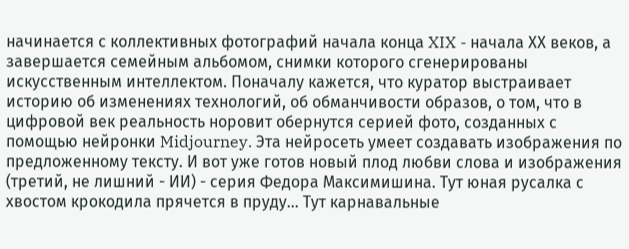начинается с коллективных фотографий начала конца XIX - начала ХХ веков, а завершается семейным альбомом, снимки которого сгенерированы искусственным интеллектом. Поначалу кажется, что куратор выстраивает историю об изменениях технологий, об обманчивости образов, о том, что в цифровой век реальность норовит обернутся серией фото, созданных с помощью нейронки Midjourney. Эта нейросеть умеет создавать изображения по предложенному тексту. И вот уже готов новый плод любви слова и изображения (третий, не лишний - ИИ) - серия Федора Максимишина. Тут юная русалка с хвостом крокодила прячется в пруду... Тут карнавальные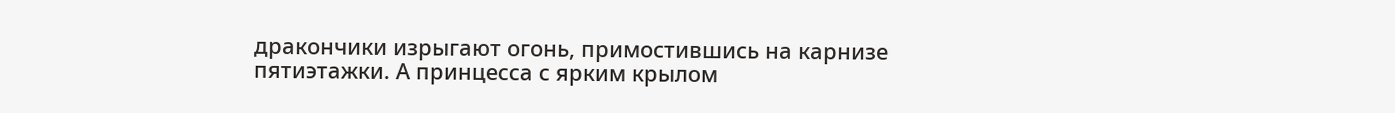дракончики изрыгают огонь, примостившись на карнизе пятиэтажки. А принцесса с ярким крылом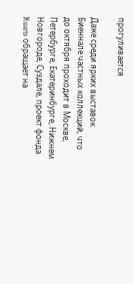прогуливается

Даже среди ярких выставок Биеннале частных коллекций, что до октября проходит в Москве, Петербурге, Екатеринбурге, Нижнем Новгороде, Суздале, проект фонда Ruarts обращает на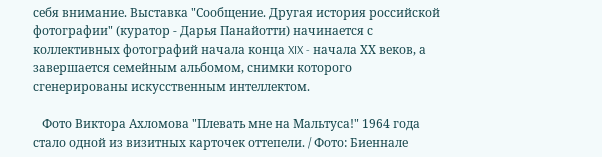себя внимание. Выставка "Сообщение. Другая история российской фотографии" (куратор - Дарья Панайотти) начинается с коллективных фотографий начала конца XIX - начала ХХ веков, а завершается семейным альбомом, снимки которого сгенерированы искусственным интеллектом.

   Фото Виктора Ахломова "Плевать мне на Мальтуса!" 1964 года стало одной из визитных карточек оттепели. / Фото: Биеннале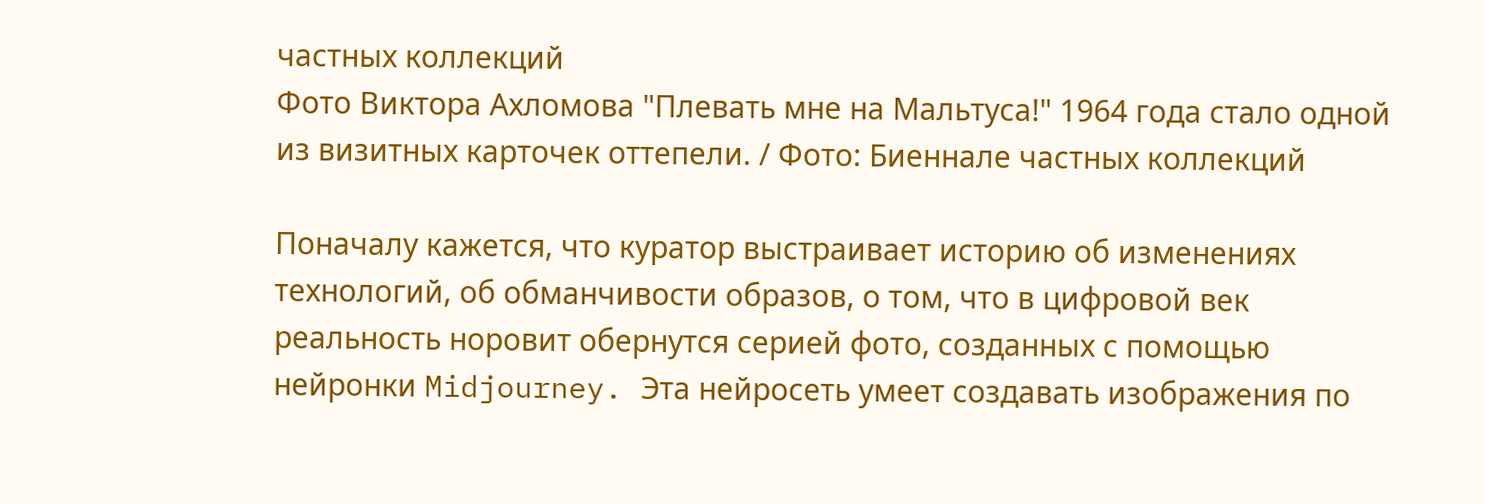частных коллекций
Фото Виктора Ахломова "Плевать мне на Мальтуса!" 1964 года стало одной из визитных карточек оттепели. / Фото: Биеннале частных коллекций

Поначалу кажется, что куратор выстраивает историю об изменениях технологий, об обманчивости образов, о том, что в цифровой век реальность норовит обернутся серией фото, созданных с помощью нейронки Midjourney. Эта нейросеть умеет создавать изображения по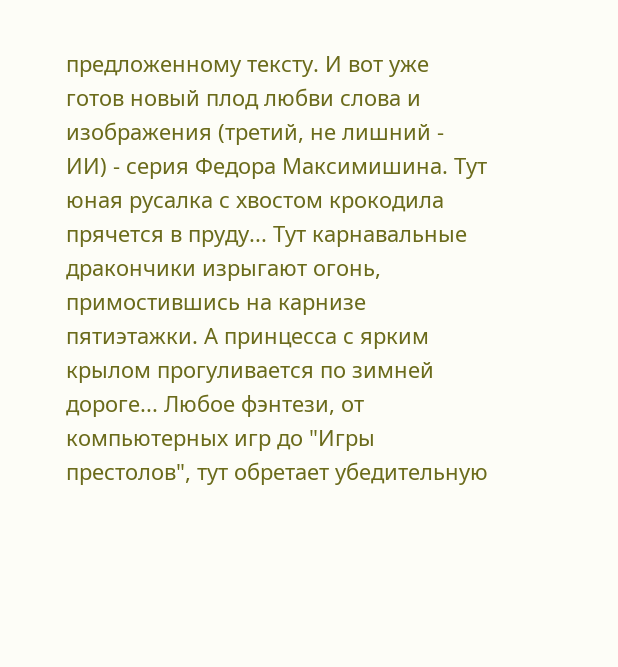предложенному тексту. И вот уже готов новый плод любви слова и изображения (третий, не лишний - ИИ) - серия Федора Максимишина. Тут юная русалка с хвостом крокодила прячется в пруду... Тут карнавальные дракончики изрыгают огонь, примостившись на карнизе пятиэтажки. А принцесса с ярким крылом прогуливается по зимней дороге... Любое фэнтези, от компьютерных игр до "Игры престолов", тут обретает убедительную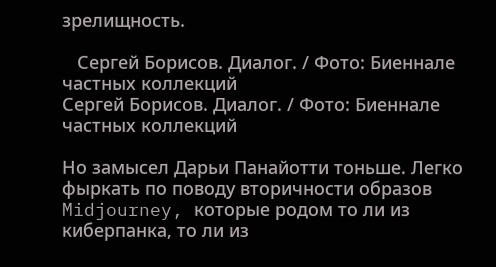зрелищность.

   Сергей Борисов. Диалог. / Фото: Биеннале частных коллекций
Сергей Борисов. Диалог. / Фото: Биеннале частных коллекций

Но замысел Дарьи Панайотти тоньше. Легко фыркать по поводу вторичности образов Midjourney, которые родом то ли из киберпанка, то ли из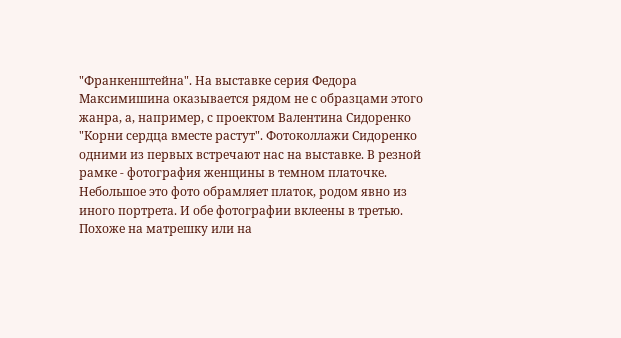"Франкенштейна". На выставке серия Федора Максимишина оказывается рядом не с образцами этого жанра, а, например, с проектом Валентина Сидоренко "Корни сердца вместе растут". Фотоколлажи Сидоренко одними из первых встречают нас на выставке. В резной рамке - фотография женщины в темном платочке. Небольшое это фото обрамляет платок, родом явно из иного портрета. И обе фотографии вклеены в третью. Похоже на матрешку или на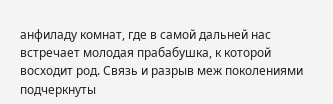анфиладу комнат, где в самой дальней нас встречает молодая прабабушка, к которой восходит род. Связь и разрыв меж поколениями подчеркнуты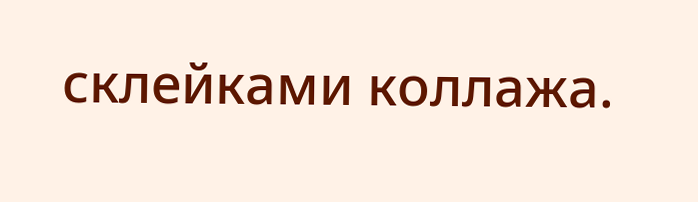склейками коллажа.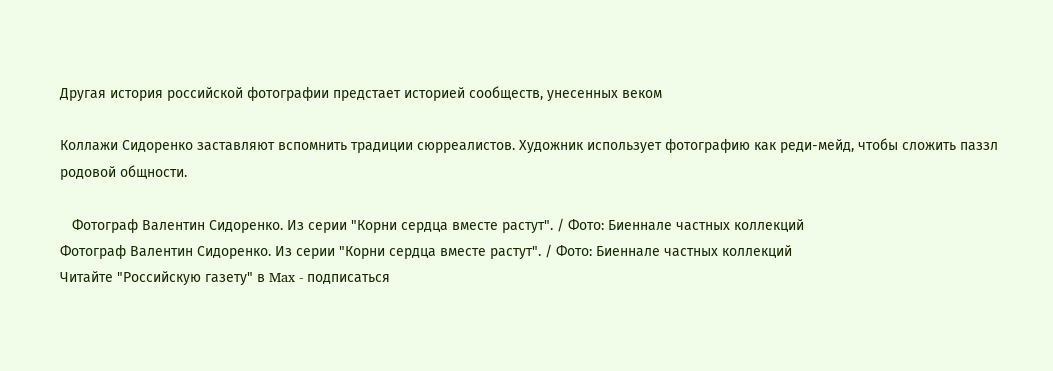Другая история российской фотографии предстает историей сообществ, унесенных веком

Коллажи Сидоренко заставляют вспомнить традиции сюрреалистов. Художник использует фотографию как реди-мейд, чтобы сложить паззл родовой общности.

   Фотограф Валентин Сидоренко. Из серии "Корни сердца вместе растут". / Фото: Биеннале частных коллекций
Фотограф Валентин Сидоренко. Из серии "Корни сердца вместе растут". / Фото: Биеннале частных коллекций
Читайте "Российскую газету" в Max - подписаться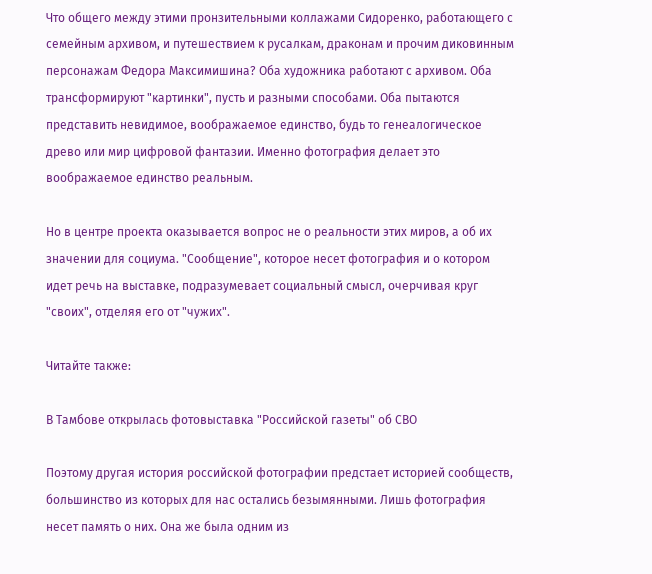Что общего между этими пронзительными коллажами Сидоренко, работающего с семейным архивом, и путешествием к русалкам, драконам и прочим диковинным персонажам Федора Максимишина? Оба художника работают с архивом. Оба трансформируют "картинки", пусть и разными способами. Оба пытаются представить невидимое, воображаемое единство, будь то генеалогическое древо или мир цифровой фантазии. Именно фотография делает это воображаемое единство реальным.

Но в центре проекта оказывается вопрос не о реальности этих миров, а об их значении для социума. "Сообщение", которое несет фотография и о котором идет речь на выставке, подразумевает социальный смысл, очерчивая круг "своих", отделяя его от "чужих".

Читайте также:

В Тамбове открылась фотовыставка "Российской газеты" об СВО

Поэтому другая история российской фотографии предстает историей сообществ, большинство из которых для нас остались безымянными. Лишь фотография несет память о них. Она же была одним из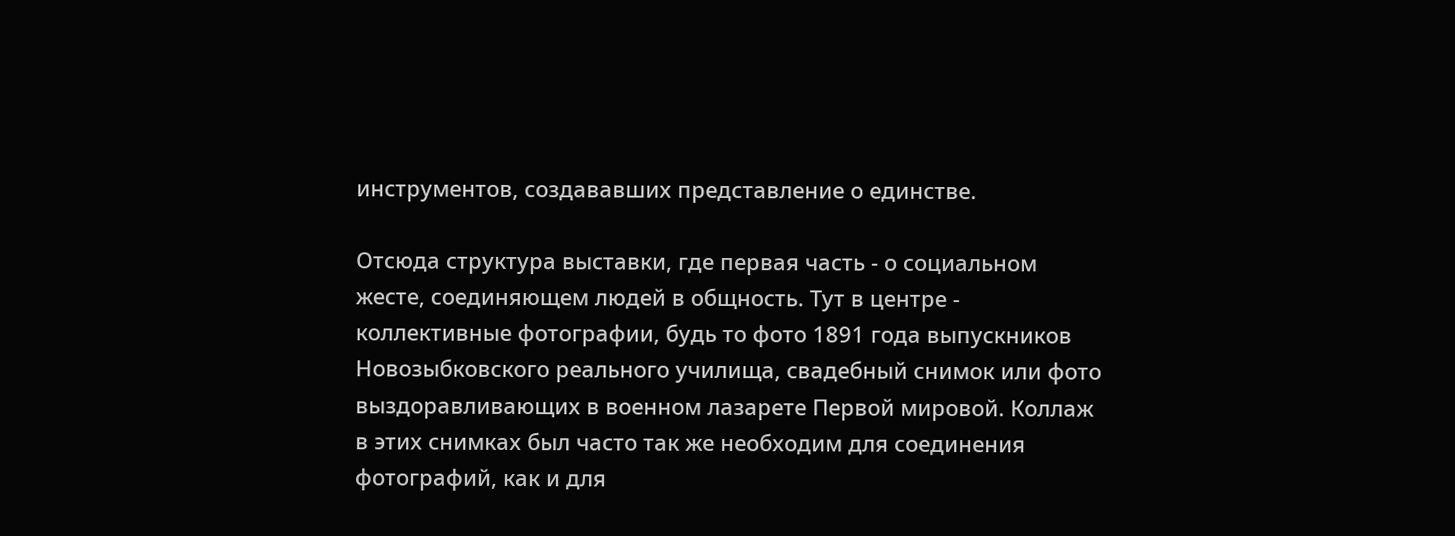инструментов, создававших представление о единстве.

Отсюда структура выставки, где первая часть - о социальном жесте, соединяющем людей в общность. Тут в центре - коллективные фотографии, будь то фото 1891 года выпускников Новозыбковского реального училища, свадебный снимок или фото выздоравливающих в военном лазарете Первой мировой. Коллаж в этих снимках был часто так же необходим для соединения фотографий, как и для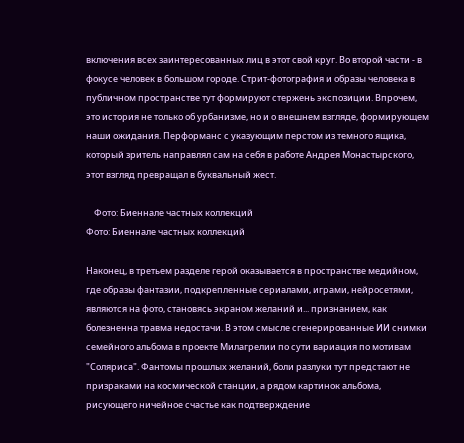включения всех заинтересованных лиц в этот свой круг. Во второй части - в фокусе человек в большом городе. Стрит-фотография и образы человека в публичном пространстве тут формируют стержень экспозиции. Впрочем, это история не только об урбанизме, но и о внешнем взгляде, формирующем наши ожидания. Перформанс с указующим перстом из темного ящика, который зритель направлял сам на себя в работе Андрея Монастырского, этот взгляд превращал в буквальный жест.

    Фото: Биеннале частных коллекций
Фото: Биеннале частных коллекций

Наконец, в третьем разделе герой оказывается в пространстве медийном, где образы фантазии, подкрепленные сериалами, играми, нейросетями, являются на фото, становясь экраном желаний и... признанием, как болезненна травма недостачи. В этом смысле сгенерированные ИИ снимки семейного альбома в проекте Милагрелии по сути вариация по мотивам "Соляриса". Фантомы прошлых желаний, боли разлуки тут предстают не призраками на космической станции, а рядом картинок альбома, рисующего ничейное счастье как подтверждение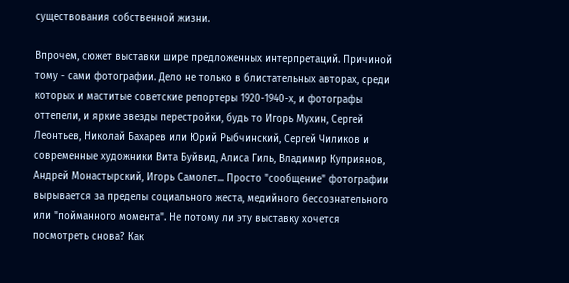существования собственной жизни.

Впрочем, сюжет выставки шире предложенных интерпретаций. Причиной тому - сами фотографии. Дело не только в блистательных авторах, среди которых и маститые советские репортеры 1920-1940-х, и фотографы оттепели, и яркие звезды перестройки, будь то Игорь Мухин, Сергей Леонтьев, Николай Бахарев или Юрий Рыбчинский, Сергей Чиликов и современные художники Вита Буйвид, Алиса Гиль, Владимир Куприянов, Андрей Монастырский, Игорь Самолет... Просто "сообщение" фотографии вырывается за пределы социального жеста, медийного бессознательного или "пойманного момента". Не потому ли эту выставку хочется посмотреть снова? Как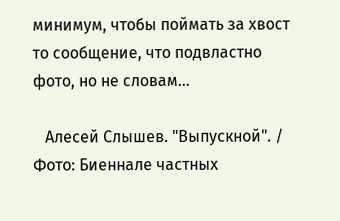минимум, чтобы поймать за хвост то сообщение, что подвластно фото, но не словам...

   Алесей Слышев. "Выпускной". / Фото: Биеннале частных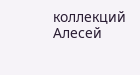коллекций
Алесей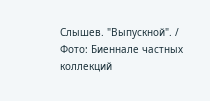Слышев. "Выпускной". / Фото: Биеннале частных коллекций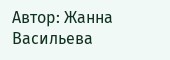Автор: Жанна Васильева